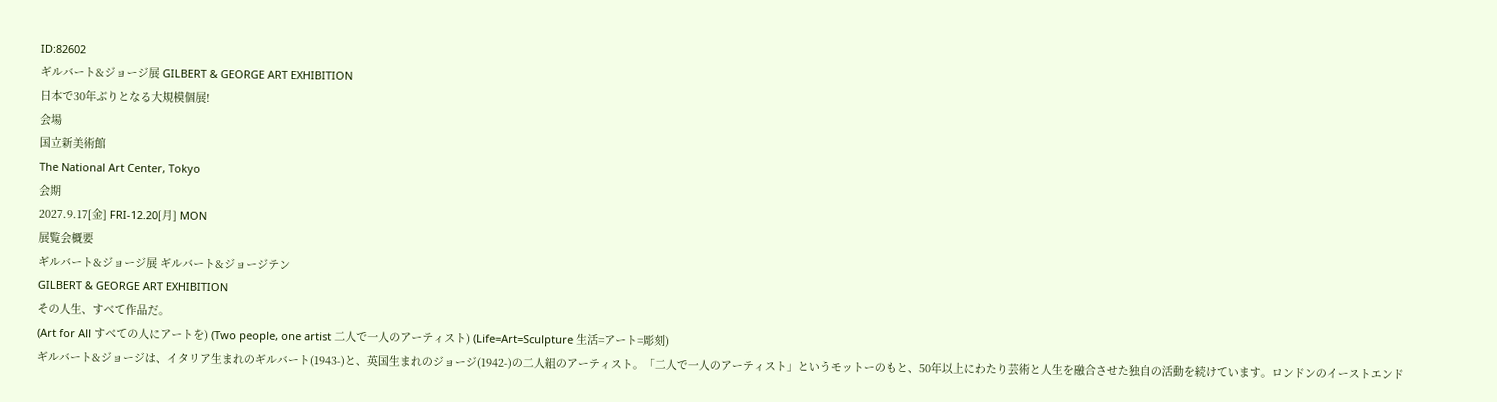ID:82602
ギルバート&ジョージ展 GILBERT & GEORGE ART EXHIBITION
日本で30年ぶりとなる大規模個展!
会場
国立新美術館
The National Art Center, Tokyo
会期
2027.9.17[金] FRI-12.20[月] MON
展覧会概要
ギルバート&ジョージ展 ギルバート&ジョージテン
GILBERT & GEORGE ART EXHIBITION
その人生、すべて作品だ。
(Art for All すべての人にアートを) (Two people, one artist 二人で一人のアーティスト) (Life=Art=Sculpture 生活=アート=彫刻)
ギルバート&ジョージは、イタリア生まれのギルバート(1943-)と、英国生まれのジョージ(1942-)の二人組のアーティスト。「二人で一人のアーティスト」というモットーのもと、50年以上にわたり芸術と人生を融合させた独自の活動を続けています。ロンドンのイーストエンド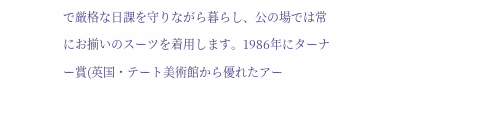で厳格な日課を守りながら暮らし、公の場では常にお揃いのスーツを着用します。1986年にターナー賞(英国・テート美術館から優れたアー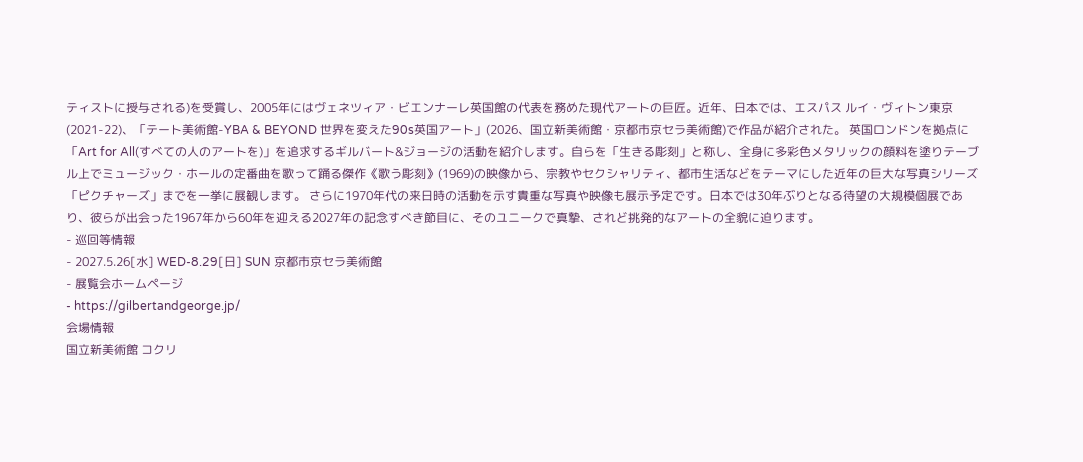ティストに授与される)を受賞し、2005年にはヴェネツィア・ビエンナーレ英国館の代表を務めた現代アートの巨匠。近年、日本では、エスパス ルイ・ヴィトン東京(2021-22)、「テート美術館-YBA & BEYOND 世界を変えた90s英国アート」(2026、国立新美術館・京都市京セラ美術館)で作品が紹介された。 英国ロンドンを拠点に「Art for All(すべての人のアートを)」を追求するギルバート&ジョージの活動を紹介します。自らを「生きる彫刻」と称し、全身に多彩色メタリックの顔料を塗りテーブル上でミュージック・ホールの定番曲を歌って踊る傑作《歌う彫刻》(1969)の映像から、宗教やセクシャリティ、都市生活などをテーマにした近年の巨大な写真シリーズ「ピクチャーズ」までを一挙に展観します。 さらに1970年代の来日時の活動を示す貴重な写真や映像も展示予定です。日本では30年ぶりとなる待望の大規模個展であり、彼らが出会った1967年から60年を迎える2027年の記念すべき節目に、そのユニークで真摯、されど挑発的なアートの全貌に迫ります。
- 巡回等情報
- 2027.5.26[水] WED-8.29[日] SUN 京都市京セラ美術館
- 展覧会ホームページ
- https://gilbertandgeorge.jp/
会場情報
国立新美術館 コクリ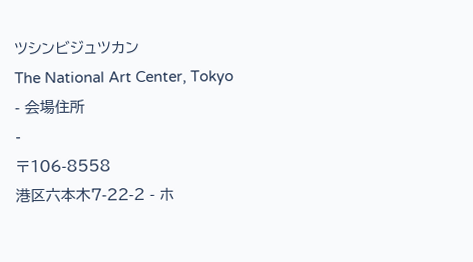ツシンビジュツカン
The National Art Center, Tokyo
- 会場住所
-
〒106-8558
港区六本木7-22-2 - ホ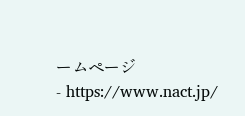ームページ
- https://www.nact.jp/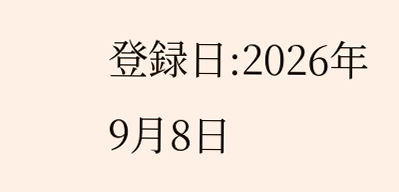登録日:2026年9月8日